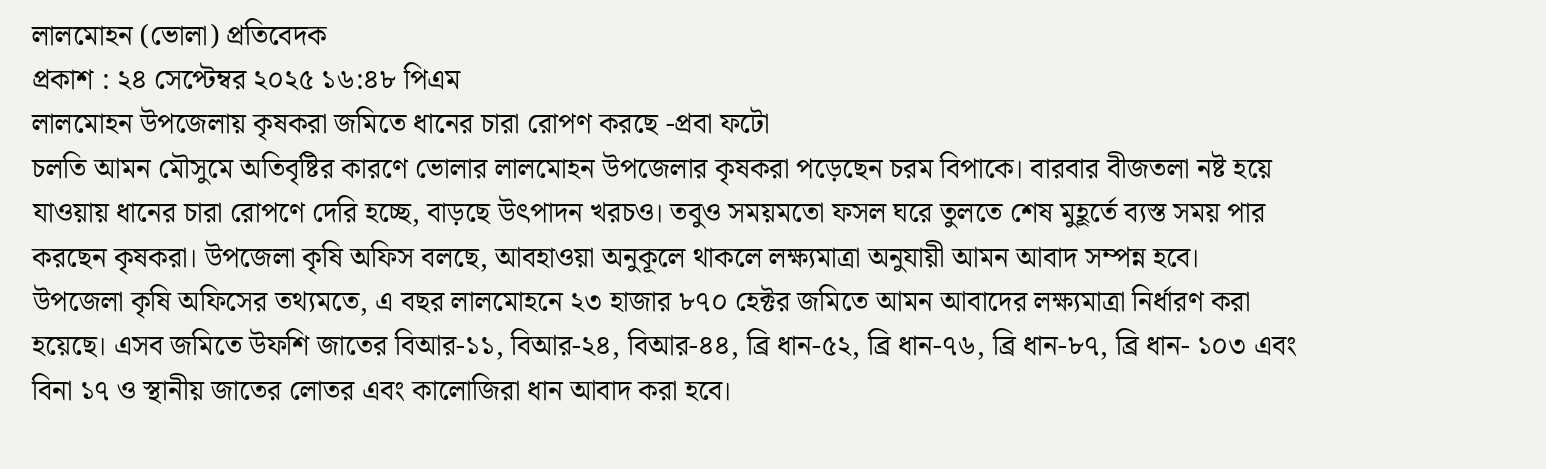লালমোহন (ভোলা) প্রতিবেদক
প্রকাশ : ২৪ সেপ্টেম্বর ২০২৫ ১৬:৪৮ পিএম
লালমোহন উপজেলায় কৃষকরা জমিতে ধানের চারা রোপণ করছে -প্রবা ফটো
চলতি আমন মৌসুমে অতিবৃষ্টির কারণে ভোলার লালমোহন উপজেলার কৃষকরা পড়েছেন চরম বিপাকে। বারবার বীজতলা নষ্ট হয়ে যাওয়ায় ধানের চারা রোপণে দেরি হচ্ছে, বাড়ছে উৎপাদন খরচও। তবুও সময়মতো ফসল ঘরে তুলতে শেষ মুহূর্তে ব্যস্ত সময় পার করছেন কৃষকরা। উপজেলা কৃষি অফিস বলছে, আবহাওয়া অনুকূলে থাকলে লক্ষ্যমাত্রা অনুযায়ী আমন আবাদ সম্পন্ন হবে।
উপজেলা কৃষি অফিসের তথ্যমতে, এ বছর লালমোহনে ২৩ হাজার ৮৭০ হেক্টর জমিতে আমন আবাদের লক্ষ্যমাত্রা নির্ধারণ করা হয়েছে। এসব জমিতে উফশি জাতের বিআর-১১, বিআর-২৪, বিআর-৪৪, ব্রি ধান-৫২, ব্রি ধান-৭৬, ব্রি ধান-৮৭, ব্রি ধান- ১০৩ এবং বিনা ১৭ ও স্থানীয় জাতের লোতর এবং কালোজিরা ধান আবাদ করা হবে।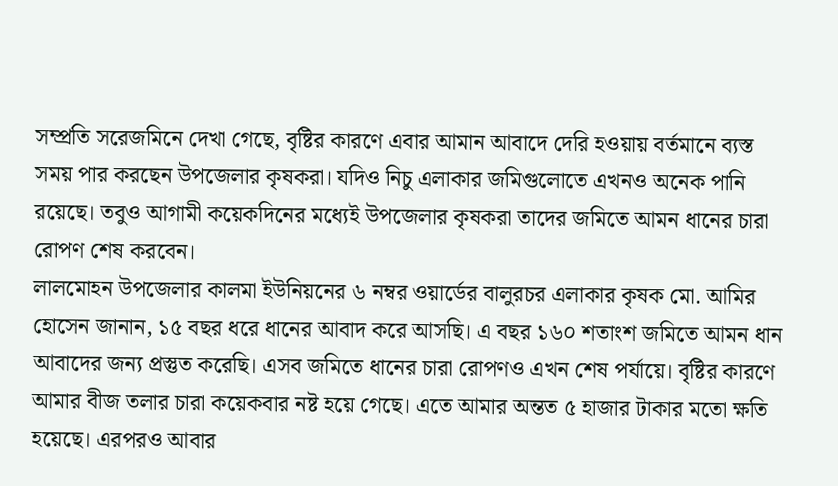সম্প্রতি সরেজমিনে দেখা গেছে, বৃষ্টির কারণে এবার আমান আবাদে দেরি হওয়ায় বর্তমানে ব্যস্ত সময় পার করছেন উপজেলার কৃষকরা। যদিও নিচু এলাকার জমিগুলোতে এখনও অনেক পানি রয়েছে। তবুও আগামী কয়েকদিনের মধ্যেই উপজেলার কৃষকরা তাদের জমিতে আমন ধানের চারা রোপণ শেষ করবেন।
লালমোহন উপজেলার কালমা ইউনিয়নের ৬ নম্বর ওয়ার্ডের বালুরচর এলাকার কৃষক মো. আমির হোসেন জানান, ১৫ বছর ধরে ধানের আবাদ করে আসছি। এ বছর ১৬০ শতাংশ জমিতে আমন ধান আবাদের জন্য প্রস্তুত করেছি। এসব জমিতে ধানের চারা রোপণও এখন শেষ পর্যায়ে। বৃষ্টির কারণে আমার বীজ তলার চারা কয়েকবার নষ্ট হয়ে গেছে। এতে আমার অন্তত ৫ হাজার টাকার মতো ক্ষতি হয়েছে। এরপরও আবার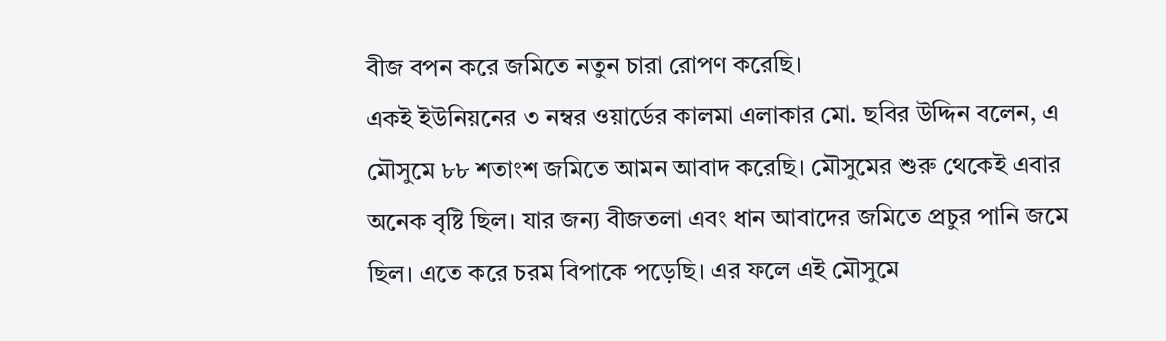বীজ বপন করে জমিতে নতুন চারা রোপণ করেছি।
একই ইউনিয়নের ৩ নম্বর ওয়ার্ডের কালমা এলাকার মো. ছবির উদ্দিন বলেন, এ মৌসুমে ৮৮ শতাংশ জমিতে আমন আবাদ করেছি। মৌসুমের শুরু থেকেই এবার অনেক বৃষ্টি ছিল। যার জন্য বীজতলা এবং ধান আবাদের জমিতে প্রচুর পানি জমে ছিল। এতে করে চরম বিপাকে পড়েছি। এর ফলে এই মৌসুমে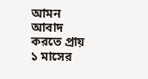আমন আবাদ করতে প্রায় ১ মাসের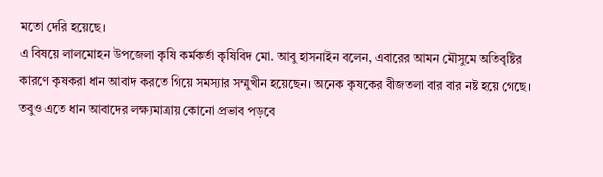মতো দেরি হয়েছে।
এ বিষয়ে লালমোহন উপজেলা কৃষি কর্মকর্তা কৃষিবিদ মো. আবু হাসনাইন বলেন, এবারের আমন মৌসুমে অতিবৃষ্টির কারণে কৃষকরা ধান আবাদ করতে গিয়ে সমস্যার সম্মুখীন হয়েছেন। অনেক কৃষকের বীজতলা বার বার নষ্ট হয়ে গেছে। তবুও এতে ধান আবাদের লক্ষ্যমাত্রায় কোনো প্রভাব পড়বে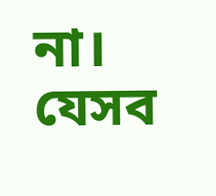না। যেসব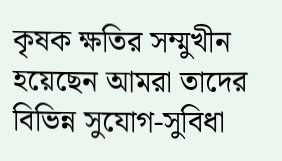কৃষক ক্ষতির সম্মুখীন হয়েছেন আমরা তাদের বিভিন্ন সুযোগ-সুবিধা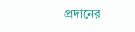প্রদানের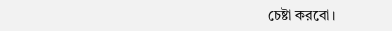চেষ্টা করবো।